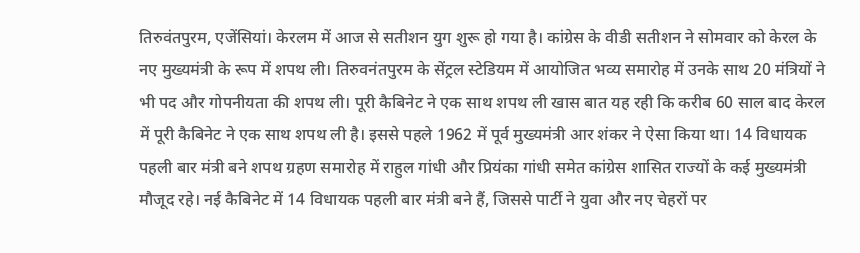तिरुवंतपुरम, एजेंसियां। केरलम में आज से सतीशन युग शुरू हो गया है। कांग्रेस के वीडी सतीशन ने सोमवार को केरल के नए मुख्यमंत्री के रूप में शपथ ली। तिरुवनंतपुरम के सेंट्रल स्टेडियम में आयोजित भव्य समारोह में उनके साथ 20 मंत्रियों ने भी पद और गोपनीयता की शपथ ली। पूरी कैबिनेट ने एक साथ शपथ ली खास बात यह रही कि करीब 60 साल बाद केरल में पूरी कैबिनेट ने एक साथ शपथ ली है। इससे पहले 1962 में पूर्व मुख्यमंत्री आर शंकर ने ऐसा किया था। 14 विधायक पहली बार मंत्री बने शपथ ग्रहण समारोह में राहुल गांधी और प्रियंका गांधी समेत कांग्रेस शासित राज्यों के कई मुख्यमंत्री मौजूद रहे। नई कैबिनेट में 14 विधायक पहली बार मंत्री बने हैं, जिससे पार्टी ने युवा और नए चेहरों पर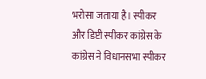भरोसा जताया है। स्पीकर और डिप्टी स्पीकर कांग्रेस के कांग्रेस ने विधानसभा स्पीकर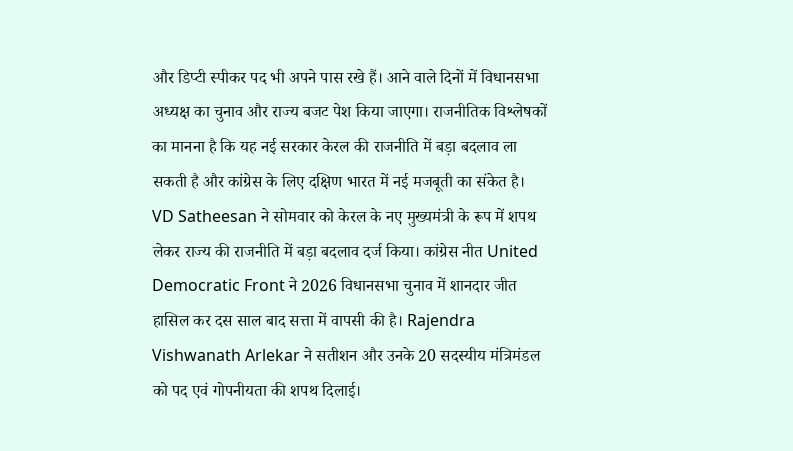और डिप्टी स्पीकर पद भी अपने पास रखे हैं। आने वाले दिनों में विधानसभा अध्यक्ष का चुनाव और राज्य बजट पेश किया जाएगा। राजनीतिक विश्लेषकों का मानना है कि यह नई सरकार केरल की राजनीति में बड़ा बदलाव ला सकती है और कांग्रेस के लिए दक्षिण भारत में नई मजबूती का संकेत है।
VD Satheesan ने सोमवार को केरल के नए मुख्यमंत्री के रूप में शपथ लेकर राज्य की राजनीति में बड़ा बदलाव दर्ज किया। कांग्रेस नीत United Democratic Front ने 2026 विधानसभा चुनाव में शानदार जीत हासिल कर दस साल बाद सत्ता में वापसी की है। Rajendra Vishwanath Arlekar ने सतीशन और उनके 20 सदस्यीय मंत्रिमंडल को पद एवं गोपनीयता की शपथ दिलाई।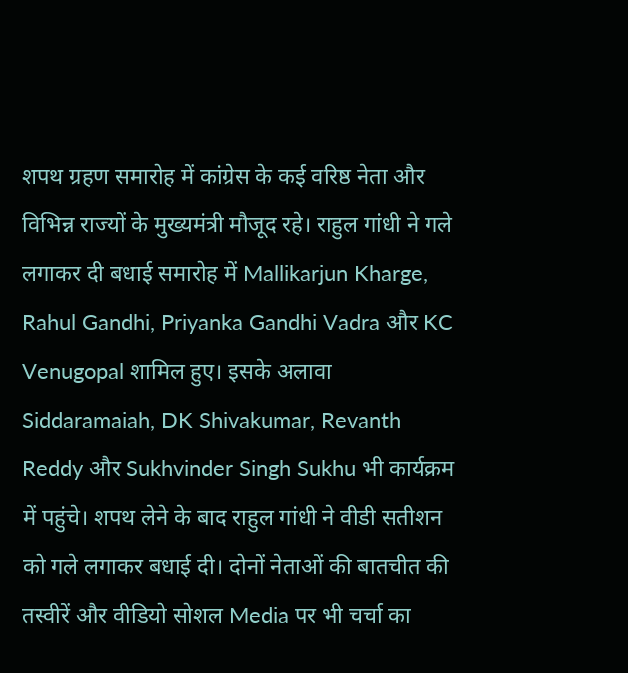शपथ ग्रहण समारोह में कांग्रेस के कई वरिष्ठ नेता और विभिन्न राज्यों के मुख्यमंत्री मौजूद रहे। राहुल गांधी ने गले लगाकर दी बधाई समारोह में Mallikarjun Kharge, Rahul Gandhi, Priyanka Gandhi Vadra और KC Venugopal शामिल हुए। इसके अलावा Siddaramaiah, DK Shivakumar, Revanth Reddy और Sukhvinder Singh Sukhu भी कार्यक्रम में पहुंचे। शपथ लेने के बाद राहुल गांधी ने वीडी सतीशन को गले लगाकर बधाई दी। दोनों नेताओं की बातचीत की तस्वीरें और वीडियो सोशल Media पर भी चर्चा का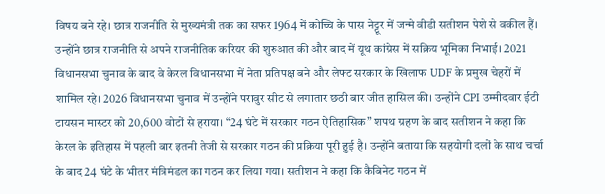विषय बने रहे। छात्र राजनीति से मुख्यमंत्री तक का सफर 1964 में कोच्चि के पास नेट्टूर में जन्मे वीडी सतीशन पेशे से वकील हैं। उन्होंने छात्र राजनीति से अपने राजनीतिक करियर की शुरुआत की और बाद में यूथ कांग्रेस में सक्रिय भूमिका निभाई। 2021 विधानसभा चुनाव के बाद वे केरल विधानसभा में नेता प्रतिपक्ष बने और लेफ्ट सरकार के खिलाफ UDF के प्रमुख चेहरों में शामिल रहे। 2026 विधानसभा चुनाव में उन्होंने परावुर सीट से लगातार छठी बार जीत हासिल की। उन्होंने CPI उम्मीदवार ईटी टायसन मास्टर को 20,600 वोटों से हराया। “24 घंटे में सरकार गठन ऐतिहासिक” शपथ ग्रहण के बाद सतीशन ने कहा कि केरल के इतिहास में पहली बार इतनी तेजी से सरकार गठन की प्रक्रिया पूरी हुई है। उन्होंने बताया कि सहयोगी दलों के साथ चर्चा के बाद 24 घंटे के भीतर मंत्रिमंडल का गठन कर लिया गया। सतीशन ने कहा कि कैबिनेट गठन में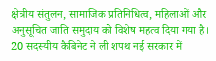क्षेत्रीय संतुलन, सामाजिक प्रतिनिधित्व, महिलाओं और अनुसूचित जाति समुदाय को विशेष महत्व दिया गया है। 20 सदस्यीय कैबिनेट ने ली शपथ नई सरकार में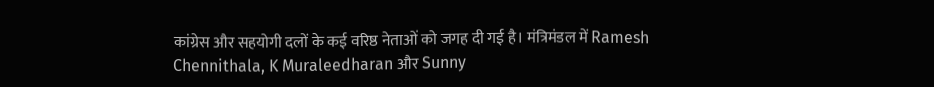कांग्रेस और सहयोगी दलों के कई वरिष्ठ नेताओं को जगह दी गई है। मंत्रिमंडल में Ramesh Chennithala, K Muraleedharan और Sunny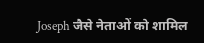Joseph जैसे नेताओं को शामिल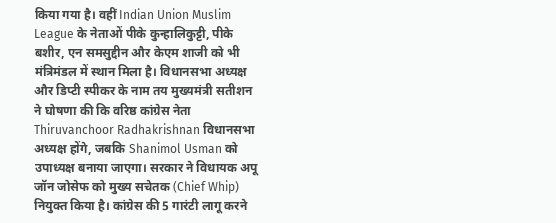किया गया है। वहीं Indian Union Muslim League के नेताओं पीके कुन्हालिकुट्टी, पीके बशीर, एन समसुद्दीन और केएम शाजी को भी मंत्रिमंडल में स्थान मिला है। विधानसभा अध्यक्ष और डिप्टी स्पीकर के नाम तय मुख्यमंत्री सतीशन ने घोषणा की कि वरिष्ठ कांग्रेस नेता Thiruvanchoor Radhakrishnan विधानसभा अध्यक्ष होंगे, जबकि Shanimol Usman को उपाध्यक्ष बनाया जाएगा। सरकार ने विधायक अपू जॉन जोसेफ को मुख्य सचेतक (Chief Whip) नियुक्त किया है। कांग्रेस की 5 गारंटी लागू करने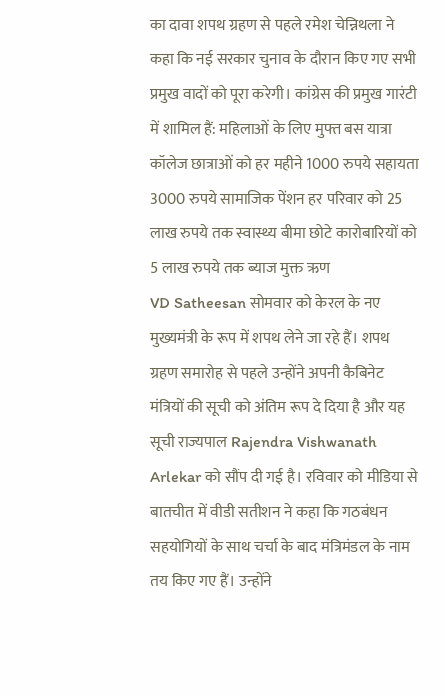का दावा शपथ ग्रहण से पहले रमेश चेन्निथला ने कहा कि नई सरकार चुनाव के दौरान किए गए सभी प्रमुख वादों को पूरा करेगी। कांग्रेस की प्रमुख गारंटी में शामिल हैं: महिलाओं के लिए मुफ्त बस यात्रा कॉलेज छात्राओं को हर महीने 1000 रुपये सहायता 3000 रुपये सामाजिक पेंशन हर परिवार को 25 लाख रुपये तक स्वास्थ्य बीमा छोटे कारोबारियों को 5 लाख रुपये तक ब्याज मुक्त ऋण
VD Satheesan सोमवार को केरल के नए मुख्यमंत्री के रूप में शपथ लेने जा रहे हैं। शपथ ग्रहण समारोह से पहले उन्होंने अपनी कैबिनेट मंत्रियों की सूची को अंतिम रूप दे दिया है और यह सूची राज्यपाल Rajendra Vishwanath Arlekar को सौंप दी गई है। रविवार को मीडिया से बातचीत में वीडी सतीशन ने कहा कि गठबंधन सहयोगियों के साथ चर्चा के बाद मंत्रिमंडल के नाम तय किए गए हैं। उन्होंने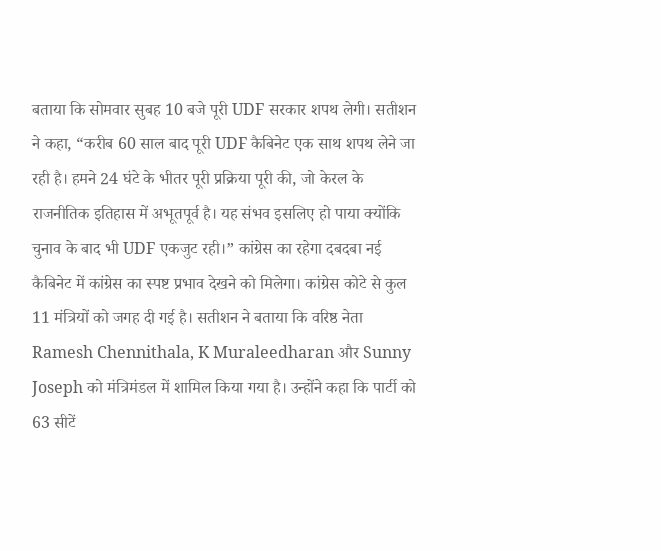बताया कि सोमवार सुबह 10 बजे पूरी UDF सरकार शपथ लेगी। सतीशन ने कहा, “करीब 60 साल बाद पूरी UDF कैबिनेट एक साथ शपथ लेने जा रही है। हमने 24 घंटे के भीतर पूरी प्रक्रिया पूरी की, जो केरल के राजनीतिक इतिहास में अभूतपूर्व है। यह संभव इसलिए हो पाया क्योंकि चुनाव के बाद भी UDF एकजुट रही।” कांग्रेस का रहेगा दबदबा नई कैबिनेट में कांग्रेस का स्पष्ट प्रभाव देखने को मिलेगा। कांग्रेस कोटे से कुल 11 मंत्रियों को जगह दी गई है। सतीशन ने बताया कि वरिष्ठ नेता Ramesh Chennithala, K Muraleedharan और Sunny Joseph को मंत्रिमंडल में शामिल किया गया है। उन्होंने कहा कि पार्टी को 63 सीटें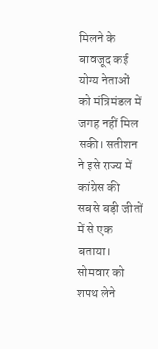मिलने के बावजूद कई योग्य नेताओं को मंत्रिमंडल में जगह नहीं मिल सकी। सतीशन ने इसे राज्य में कांग्रेस की सबसे बड़ी जीतों में से एक बताया। सोमवार को शपथ लेने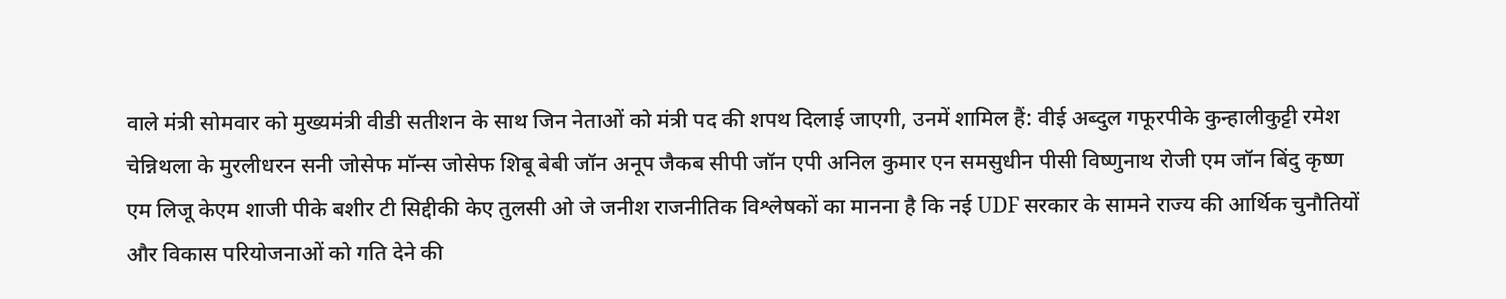वाले मंत्री सोमवार को मुख्यमंत्री वीडी सतीशन के साथ जिन नेताओं को मंत्री पद की शपथ दिलाई जाएगी, उनमें शामिल हैं: वीई अब्दुल गफूरपीके कुन्हालीकुट्टी रमेश चेन्निथला के मुरलीधरन सनी जोसेफ मॉन्स जोसेफ शिबू बेबी जॉन अनूप जैकब सीपी जॉन एपी अनिल कुमार एन समसुधीन पीसी विष्णुनाथ रोजी एम जॉन बिंदु कृष्ण एम लिजू केएम शाजी पीके बशीर टी सिद्दीकी केए तुलसी ओ जे जनीश राजनीतिक विश्लेषकों का मानना है कि नई UDF सरकार के सामने राज्य की आर्थिक चुनौतियों और विकास परियोजनाओं को गति देने की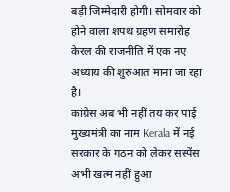बड़ी जिम्मेदारी होगी। सोमवार को होने वाला शपथ ग्रहण समारोह केरल की राजनीति में एक नए अध्याय की शुरुआत माना जा रहा है।
कांग्रेस अब भी नहीं तय कर पाई मुख्यमंत्री का नाम Kerala में नई सरकार के गठन को लेकर सस्पेंस अभी खत्म नहीं हुआ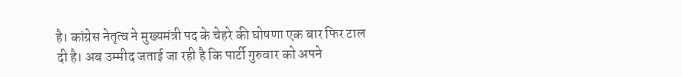है। कांग्रेस नेतृत्व ने मुख्यमंत्री पद के चेहरे की घोषणा एक बार फिर टाल दी है। अब उम्मीद जताई जा रही है कि पार्टी गुरुवार को अपने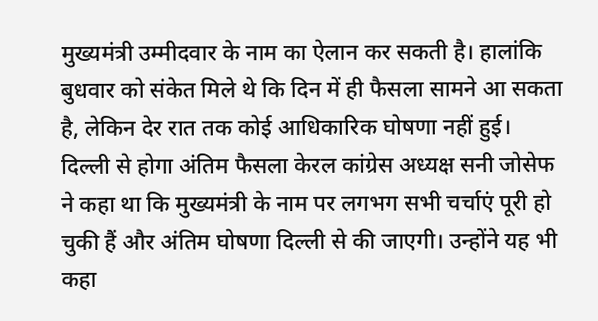मुख्यमंत्री उम्मीदवार के नाम का ऐलान कर सकती है। हालांकि बुधवार को संकेत मिले थे कि दिन में ही फैसला सामने आ सकता है, लेकिन देर रात तक कोई आधिकारिक घोषणा नहीं हुई। दिल्ली से होगा अंतिम फैसला केरल कांग्रेस अध्यक्ष सनी जोसेफ ने कहा था कि मुख्यमंत्री के नाम पर लगभग सभी चर्चाएं पूरी हो चुकी हैं और अंतिम घोषणा दिल्ली से की जाएगी। उन्होंने यह भी कहा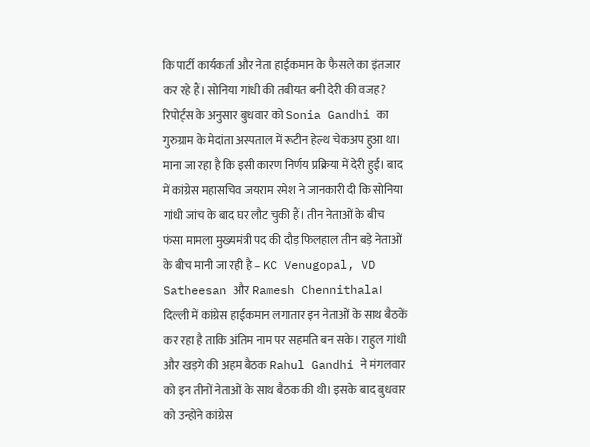कि पार्टी कार्यकर्ता और नेता हाईकमान के फैसले का इंतजार कर रहे हैं। सोनिया गांधी की तबीयत बनी देरी की वजह? रिपोर्ट्स के अनुसार बुधवार को Sonia Gandhi का गुरुग्राम के मेदांता अस्पताल में रूटीन हेल्थ चेकअप हुआ था। माना जा रहा है कि इसी कारण निर्णय प्रक्रिया में देरी हुई। बाद में कांग्रेस महासचिव जयराम रमेश ने जानकारी दी कि सोनिया गांधी जांच के बाद घर लौट चुकी हैं। तीन नेताओं के बीच फंसा मामला मुख्यमंत्री पद की दौड़ फिलहाल तीन बड़े नेताओं के बीच मानी जा रही है – KC Venugopal, VD Satheesan और Ramesh Chennithala। दिल्ली में कांग्रेस हाईकमान लगातार इन नेताओं के साथ बैठकें कर रहा है ताकि अंतिम नाम पर सहमति बन सके। राहुल गांधी और खड़गे की अहम बैठक Rahul Gandhi ने मंगलवार को इन तीनों नेताओं के साथ बैठक की थी। इसके बाद बुधवार को उन्होंने कांग्रेस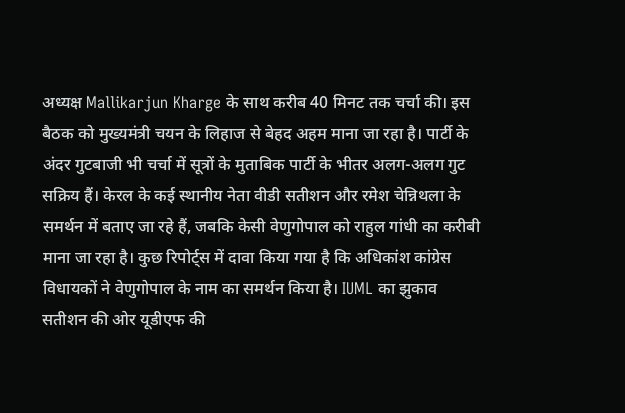अध्यक्ष Mallikarjun Kharge के साथ करीब 40 मिनट तक चर्चा की। इस बैठक को मुख्यमंत्री चयन के लिहाज से बेहद अहम माना जा रहा है। पार्टी के अंदर गुटबाजी भी चर्चा में सूत्रों के मुताबिक पार्टी के भीतर अलग-अलग गुट सक्रिय हैं। केरल के कई स्थानीय नेता वीडी सतीशन और रमेश चेन्निथला के समर्थन में बताए जा रहे हैं, जबकि केसी वेणुगोपाल को राहुल गांधी का करीबी माना जा रहा है। कुछ रिपोर्ट्स में दावा किया गया है कि अधिकांश कांग्रेस विधायकों ने वेणुगोपाल के नाम का समर्थन किया है। IUML का झुकाव सतीशन की ओर यूडीएफ की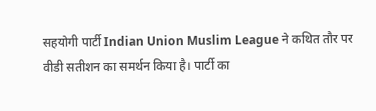सहयोगी पार्टी Indian Union Muslim League ने कथित तौर पर वीडी सतीशन का समर्थन किया है। पार्टी का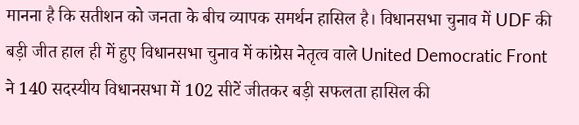मानना है कि सतीशन को जनता के बीच व्यापक समर्थन हासिल है। विधानसभा चुनाव में UDF की बड़ी जीत हाल ही में हुए विधानसभा चुनाव में कांग्रेस नेतृत्व वाले United Democratic Front ने 140 सदस्यीय विधानसभा में 102 सीटें जीतकर बड़ी सफलता हासिल की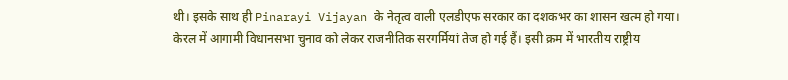थी। इसके साथ ही Pinarayi Vijayan के नेतृत्व वाली एलडीएफ सरकार का दशकभर का शासन खत्म हो गया।
केरल में आगामी विधानसभा चुनाव को लेकर राजनीतिक सरगर्मियां तेज हो गई हैं। इसी क्रम में भारतीय राष्ट्रीय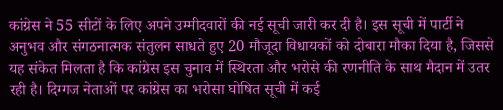कांग्रेस ने 55 सीटों के लिए अपने उम्मीदवारों की नई सूची जारी कर दी है। इस सूची में पार्टी ने अनुभव और संगठनात्मक संतुलन साधते हुए 20 मौजूदा विधायकों को दोबारा मौका दिया है, जिससे यह संकेत मिलता है कि कांग्रेस इस चुनाव में स्थिरता और भरोसे की रणनीति के साथ मैदान में उतर रही है। दिग्गज नेताओं पर कांग्रेस का भरोसा घोषित सूची में कई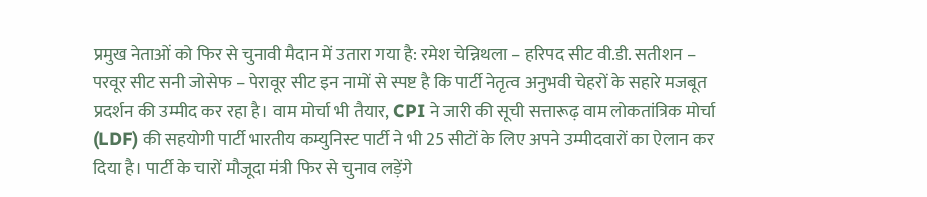प्रमुख नेताओं को फिर से चुनावी मैदान में उतारा गया है: रमेश चेन्निथला – हरिपद सीट वी.डी. सतीशन – परवूर सीट सनी जोसेफ – पेरावूर सीट इन नामों से स्पष्ट है कि पार्टी नेतृत्व अनुभवी चेहरों के सहारे मजबूत प्रदर्शन की उम्मीद कर रहा है। वाम मोर्चा भी तैयार, CPI ने जारी की सूची सत्तारूढ़ वाम लोकतांत्रिक मोर्चा (LDF) की सहयोगी पार्टी भारतीय कम्युनिस्ट पार्टी ने भी 25 सीटों के लिए अपने उम्मीदवारों का ऐलान कर दिया है। पार्टी के चारों मौजूदा मंत्री फिर से चुनाव लड़ेंगे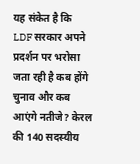यह संकेत है कि LDF सरकार अपने प्रदर्शन पर भरोसा जता रही है कब होंगे चुनाव और कब आएंगे नतीजे? केरल की 140 सदस्यीय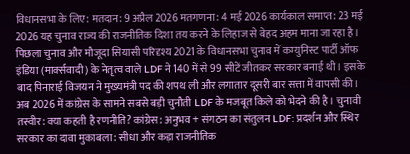विधानसभा के लिए: मतदान: 9 अप्रैल 2026 मतगणना: 4 मई 2026 कार्यकाल समाप्त: 23 मई 2026 यह चुनाव राज्य की राजनीतिक दिशा तय करने के लिहाज से बेहद अहम माना जा रहा है। पिछला चुनाव और मौजूदा सियासी परिदृश्य 2021 के विधानसभा चुनाव में कम्युनिस्ट पार्टी ऑफ इंडिया (मार्क्सवादी) के नेतृत्व वाले LDF ने 140 में से 99 सीटें जीतकर सरकार बनाई थी। इसके बाद पिनाराई विजयन ने मुख्यमंत्री पद की शपथ ली और लगातार दूसरी बार सत्ता में वापसी की। अब 2026 में कांग्रेस के सामने सबसे बड़ी चुनौती LDF के मजबूत किले को भेदने की है। चुनावी तस्वीर: क्या कहती है रणनीति? कांग्रेस: अनुभव + संगठन का संतुलन LDF: प्रदर्शन और स्थिर सरकार का दावा मुकाबला: सीधा और कड़ा राजनीतिक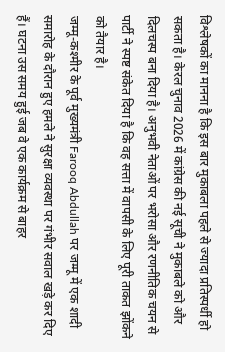विश्लेषकों का मानना है कि इस बार मुकाबला पहले से ज्यादा प्रतिस्पर्धी हो सकता है। केरल चुनाव 2026 में कांग्रेस की नई सूची ने मुकाबले को और दिलचस्प बना दिया है। अनुभवी नेताओं पर भरोसा और रणनीतिक चयन से पार्टी ने स्पष्ट संकेत दिया है कि वह सत्ता में वापसी के लिए पूरी ताकत झोंकने को तैयार है।
जम्मू-कश्मीर के पूर्व मुख्यमंत्री Farooq Abdullah पर जम्मू में एक शादी समारोह के दौरान हुए हमले ने सुरक्षा व्यवस्था पर गंभीर सवाल खड़े कर दिए हैं। घटना उस समय हुई जब वे एक कार्यक्रम से बाहर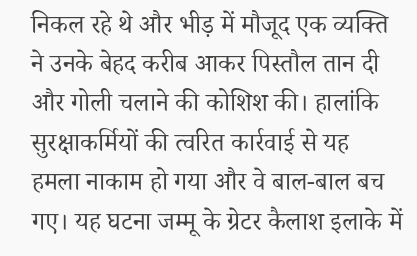निकल रहे थे और भीड़ में मौजूद एक व्यक्ति ने उनके बेहद करीब आकर पिस्तौल तान दी और गोली चलाने की कोशिश की। हालांकि सुरक्षाकर्मियों की त्वरित कार्रवाई से यह हमला नाकाम हो गया और वे बाल-बाल बच गए। यह घटना जम्मू के ग्रेटर कैलाश इलाके में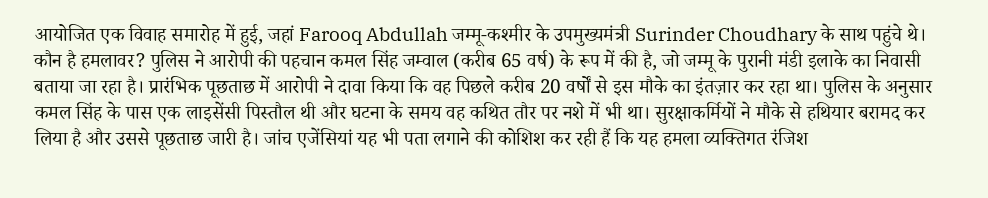आयोजित एक विवाह समारोह में हुई, जहां Farooq Abdullah जम्मू-कश्मीर के उपमुख्यमंत्री Surinder Choudhary के साथ पहुंचे थे। कौन है हमलावर? पुलिस ने आरोपी की पहचान कमल सिंह जम्वाल (करीब 65 वर्ष) के रूप में की है, जो जम्मू के पुरानी मंडी इलाके का निवासी बताया जा रहा है। प्रारंभिक पूछताछ में आरोपी ने दावा किया कि वह पिछले करीब 20 वर्षों से इस मौके का इंतज़ार कर रहा था। पुलिस के अनुसार कमल सिंह के पास एक लाइसेंसी पिस्तौल थी और घटना के समय वह कथित तौर पर नशे में भी था। सुरक्षाकर्मियों ने मौके से हथियार बरामद कर लिया है और उससे पूछताछ जारी है। जांच एजेंसियां यह भी पता लगाने की कोशिश कर रही हैं कि यह हमला व्यक्तिगत रंजिश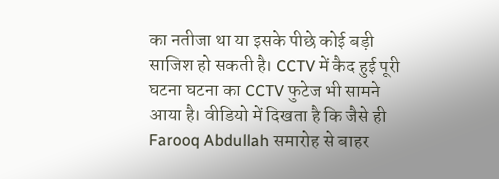का नतीजा था या इसके पीछे कोई बड़ी साजिश हो सकती है। CCTV में कैद हुई पूरी घटना घटना का CCTV फुटेज भी सामने आया है। वीडियो में दिखता है कि जैसे ही Farooq Abdullah समारोह से बाहर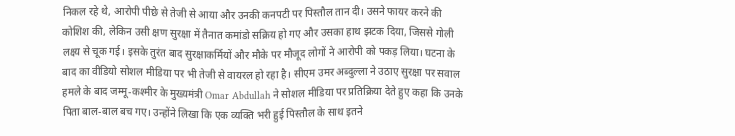निकल रहे थे, आरोपी पीछे से तेजी से आया और उनकी कनपटी पर पिस्तौल तान दी। उसने फायर करने की कोशिश की, लेकिन उसी क्षण सुरक्षा में तैनात कमांडो सक्रिय हो गए और उसका हाथ झटक दिया, जिससे गोली लक्ष्य से चूक गई। इसके तुरंत बाद सुरक्षाकर्मियों और मौके पर मौजूद लोगों ने आरोपी को पकड़ लिया। घटना के बाद का वीडियो सोशल मीडिया पर भी तेजी से वायरल हो रहा है। सीएम उमर अब्दुल्ला ने उठाए सुरक्षा पर सवाल हमले के बाद जम्मू-कश्मीर के मुख्यमंत्री Omar Abdullah ने सोशल मीडिया पर प्रतिक्रिया देते हुए कहा कि उनके पिता बाल-बाल बच गए। उन्होंने लिखा कि एक व्यक्ति भरी हुई पिस्तौल के साथ इतने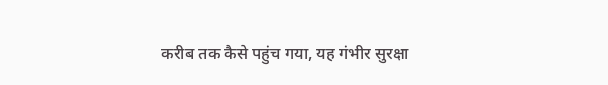करीब तक कैसे पहुंच गया, यह गंभीर सुरक्षा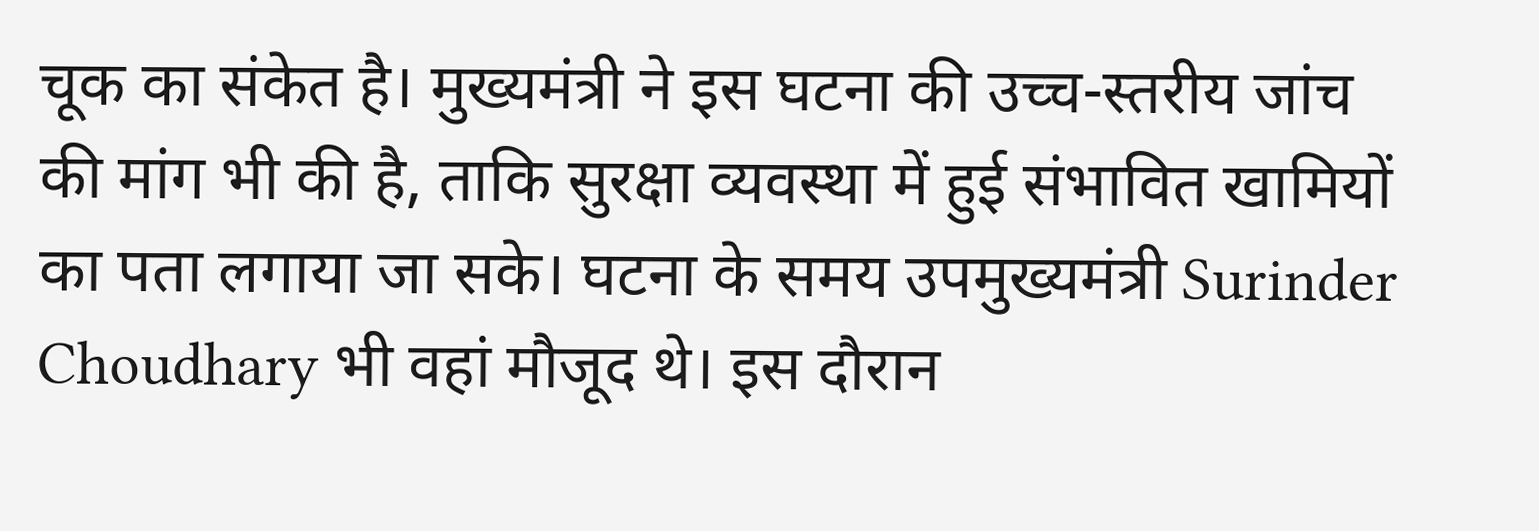चूक का संकेत है। मुख्यमंत्री ने इस घटना की उच्च-स्तरीय जांच की मांग भी की है, ताकि सुरक्षा व्यवस्था में हुई संभावित खामियों का पता लगाया जा सके। घटना के समय उपमुख्यमंत्री Surinder Choudhary भी वहां मौजूद थे। इस दौरान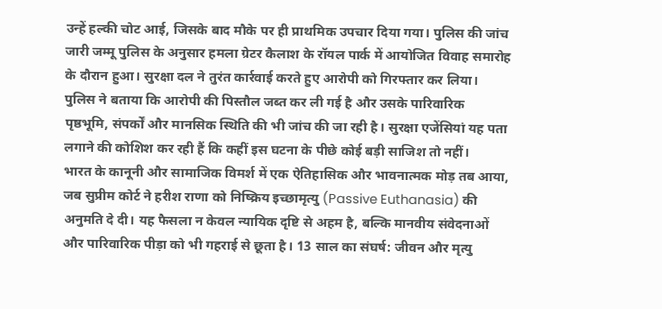उन्हें हल्की चोट आई, जिसके बाद मौके पर ही प्राथमिक उपचार दिया गया। पुलिस की जांच जारी जम्मू पुलिस के अनुसार हमला ग्रेटर कैलाश के रॉयल पार्क में आयोजित विवाह समारोह के दौरान हुआ। सुरक्षा दल ने तुरंत कार्रवाई करते हुए आरोपी को गिरफ्तार कर लिया। पुलिस ने बताया कि आरोपी की पिस्तौल जब्त कर ली गई है और उसके पारिवारिक पृष्ठभूमि, संपर्कों और मानसिक स्थिति की भी जांच की जा रही है। सुरक्षा एजेंसियां यह पता लगाने की कोशिश कर रही हैं कि कहीं इस घटना के पीछे कोई बड़ी साजिश तो नहीं।
भारत के कानूनी और सामाजिक विमर्श में एक ऐतिहासिक और भावनात्मक मोड़ तब आया, जब सुप्रीम कोर्ट ने हरीश राणा को निष्क्रिय इच्छामृत्यु (Passive Euthanasia) की अनुमति दे दी। यह फैसला न केवल न्यायिक दृष्टि से अहम है, बल्कि मानवीय संवेदनाओं और पारिवारिक पीड़ा को भी गहराई से छूता है। 13 साल का संघर्ष: जीवन और मृत्यु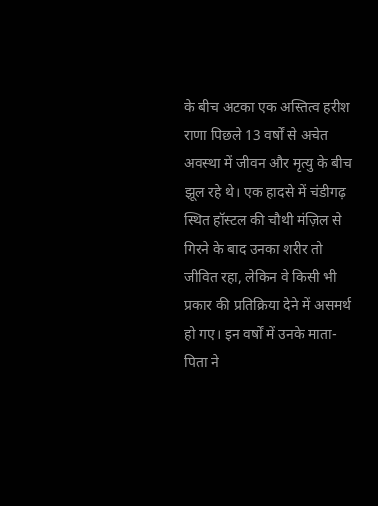के बीच अटका एक अस्तित्व हरीश राणा पिछले 13 वर्षों से अचेत अवस्था में जीवन और मृत्यु के बीच झूल रहे थे। एक हादसे में चंडीगढ़ स्थित हॉस्टल की चौथी मंज़िल से गिरने के बाद उनका शरीर तो जीवित रहा, लेकिन वे किसी भी प्रकार की प्रतिक्रिया देने में असमर्थ हो गए। इन वर्षों में उनके माता-पिता ने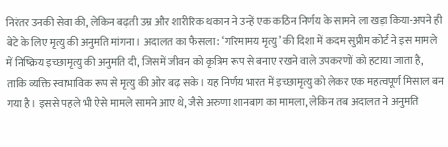निरंतर उनकी सेवा की, लेकिन बढ़ती उम्र और शारीरिक थकान ने उन्हें एक कठिन निर्णय के सामने ला खड़ा किया-अपने ही बेटे के लिए मृत्यु की अनुमति मांगना। अदालत का फैसला: ‘गरिमामय मृत्यु’ की दिशा में कदम सुप्रीम कोर्ट ने इस मामले में निष्क्रिय इच्छामृत्यु की अनुमति दी, जिसमें जीवन को कृत्रिम रूप से बनाए रखने वाले उपकरणों को हटाया जाता है, ताकि व्यक्ति स्वाभाविक रूप से मृत्यु की ओर बढ़ सके। यह निर्णय भारत में इच्छामृत्यु को लेकर एक महत्वपूर्ण मिसाल बन गया है। इससे पहले भी ऐसे मामले सामने आए थे, जैसे अरुणा शानबाग का मामला, लेकिन तब अदालत ने अनुमति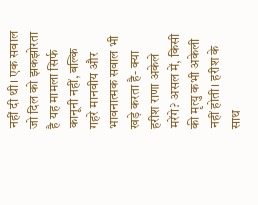नहीं दी थी। एक सवाल जो दिल को झकझोरता है यह मामला सिर्फ कानूनी नहीं, बल्कि गहरे मानवीय और भावनात्मक सवाल भी खड़े करता है- क्या हरीश राणा अकेले मरेंगे? असल में, किसी की मृत्यु कभी अकेली नहीं होती। हरीश के साथ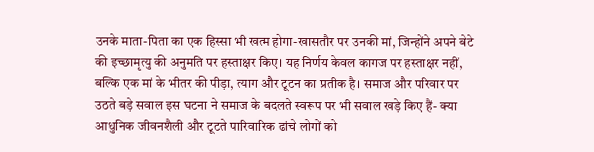उनके माता-पिता का एक हिस्सा भी खत्म होगा-खासतौर पर उनकी मां, जिन्होंने अपने बेटे की इच्छामृत्यु की अनुमति पर हस्ताक्षर किए। यह निर्णय केवल कागज पर हस्ताक्षर नहीं, बल्कि एक मां के भीतर की पीड़ा, त्याग और टूटन का प्रतीक है। समाज और परिवार पर उठते बड़े सवाल इस घटना ने समाज के बदलते स्वरूप पर भी सवाल खड़े किए हैं- क्या आधुनिक जीवनशैली और टूटते पारिवारिक ढांचे लोगों को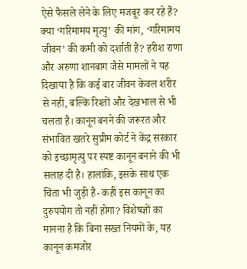ऐसे फैसले लेने के लिए मजबूर कर रहे हैं? क्या ‘गरिमामय मृत्यु’ की मांग, ‘गरिमामय जीवन’ की कमी को दर्शाती है? हरीश राणा और अरुणा शानबाग जैसे मामलों ने यह दिखाया है कि कई बार जीवन केवल शरीर से नहीं, बल्कि रिश्तों और देखभाल से भी चलता है। कानून बनने की जरूरत और संभावित खतरे सुप्रीम कोर्ट ने केंद्र सरकार को इच्छामृत्यु पर स्पष्ट कानून बनाने की भी सलाह दी है। हालांकि, इसके साथ एक चिंता भी जुड़ी है- कहीं इस कानून का दुरुपयोग तो नहीं होगा? विशेषज्ञों का मानना है कि बिना सख्त नियमों के, यह कानून कमजोर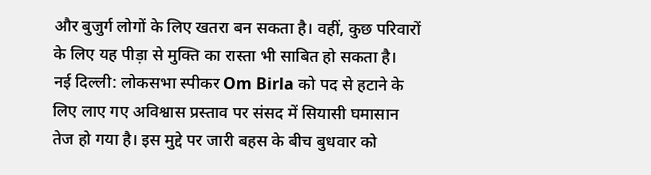और बुजुर्ग लोगों के लिए खतरा बन सकता है। वहीं, कुछ परिवारों के लिए यह पीड़ा से मुक्ति का रास्ता भी साबित हो सकता है।
नई दिल्ली: लोकसभा स्पीकर Om Birla को पद से हटाने के लिए लाए गए अविश्वास प्रस्ताव पर संसद में सियासी घमासान तेज हो गया है। इस मुद्दे पर जारी बहस के बीच बुधवार को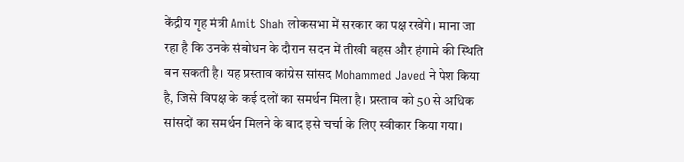केंद्रीय गृह मंत्री Amit Shah लोकसभा में सरकार का पक्ष रखेंगे। माना जा रहा है कि उनके संबोधन के दौरान सदन में तीखी बहस और हंगामे की स्थिति बन सकती है। यह प्रस्ताव कांग्रेस सांसद Mohammed Javed ने पेश किया है, जिसे विपक्ष के कई दलों का समर्थन मिला है। प्रस्ताव को 50 से अधिक सांसदों का समर्थन मिलने के बाद इसे चर्चा के लिए स्वीकार किया गया।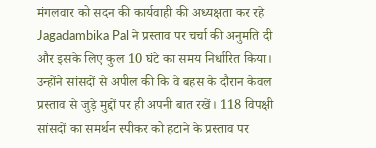मंगलवार को सदन की कार्यवाही की अध्यक्षता कर रहे Jagadambika Pal ने प्रस्ताव पर चर्चा की अनुमति दी और इसके लिए कुल 10 घंटे का समय निर्धारित किया। उन्होंने सांसदों से अपील की कि वे बहस के दौरान केवल प्रस्ताव से जुड़े मुद्दों पर ही अपनी बात रखें। 118 विपक्षी सांसदों का समर्थन स्पीकर को हटाने के प्रस्ताव पर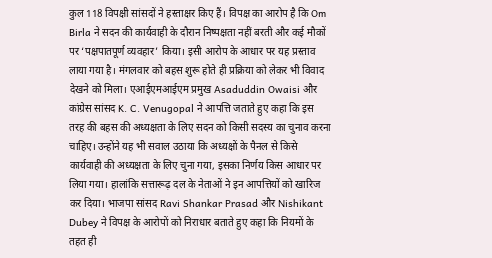कुल 118 विपक्षी सांसदों ने हस्ताक्षर किए हैं। विपक्ष का आरोप है कि Om Birla ने सदन की कार्यवाही के दौरान निष्पक्षता नहीं बरती और कई मौकों पर ‘पक्षपातपूर्ण व्यवहार’ किया। इसी आरोप के आधार पर यह प्रस्ताव लाया गया है। मंगलवार को बहस शुरू होते ही प्रक्रिया को लेकर भी विवाद देखने को मिला। एआईएमआईएम प्रमुख Asaduddin Owaisi और कांग्रेस सांसद K. C. Venugopal ने आपत्ति जताते हुए कहा कि इस तरह की बहस की अध्यक्षता के लिए सदन को किसी सदस्य का चुनाव करना चाहिए। उन्होंने यह भी सवाल उठाया कि अध्यक्षों के पैनल से किसे कार्यवाही की अध्यक्षता के लिए चुना गया, इसका निर्णय किस आधार पर लिया गया। हालांकि सत्तारूढ़ दल के नेताओं ने इन आपत्तियों को खारिज कर दिया। भाजपा सांसद Ravi Shankar Prasad और Nishikant Dubey ने विपक्ष के आरोपों को निराधार बताते हुए कहा कि नियमों के तहत ही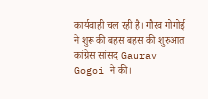कार्यवाही चल रही है। गौरव गोगोई ने शुरू की बहस बहस की शुरुआत कांग्रेस सांसद Gaurav Gogoi ने की।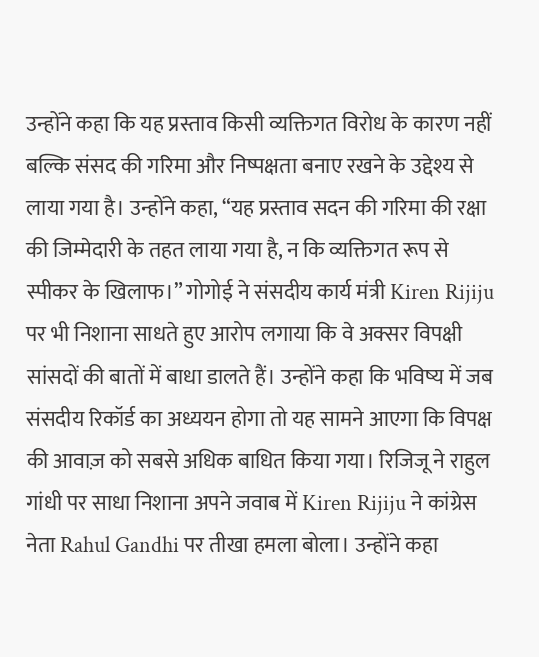उन्होंने कहा कि यह प्रस्ताव किसी व्यक्तिगत विरोध के कारण नहीं बल्कि संसद की गरिमा और निष्पक्षता बनाए रखने के उद्देश्य से लाया गया है। उन्होंने कहा, “यह प्रस्ताव सदन की गरिमा की रक्षा की जिम्मेदारी के तहत लाया गया है, न कि व्यक्तिगत रूप से स्पीकर के खिलाफ।” गोगोई ने संसदीय कार्य मंत्री Kiren Rijiju पर भी निशाना साधते हुए आरोप लगाया कि वे अक्सर विपक्षी सांसदों की बातों में बाधा डालते हैं। उन्होंने कहा कि भविष्य में जब संसदीय रिकॉर्ड का अध्ययन होगा तो यह सामने आएगा कि विपक्ष की आवाज़ को सबसे अधिक बाधित किया गया। रिजिजू ने राहुल गांधी पर साधा निशाना अपने जवाब में Kiren Rijiju ने कांग्रेस नेता Rahul Gandhi पर तीखा हमला बोला। उन्होंने कहा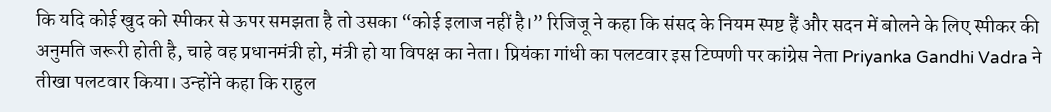कि यदि कोई खुद को स्पीकर से ऊपर समझता है तो उसका “कोई इलाज नहीं है।” रिजिजू ने कहा कि संसद के नियम स्पष्ट हैं और सदन में बोलने के लिए स्पीकर की अनुमति जरूरी होती है, चाहे वह प्रधानमंत्री हो, मंत्री हो या विपक्ष का नेता। प्रियंका गांधी का पलटवार इस टिप्पणी पर कांग्रेस नेता Priyanka Gandhi Vadra ने तीखा पलटवार किया। उन्होंने कहा कि राहुल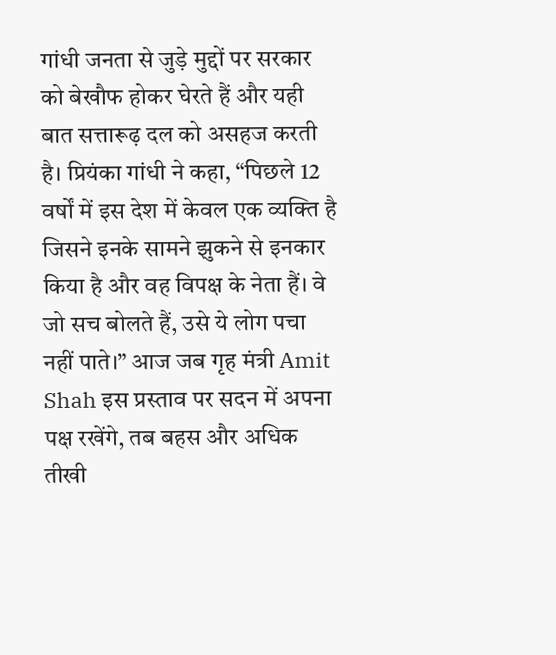गांधी जनता से जुड़े मुद्दों पर सरकार को बेखौफ होकर घेरते हैं और यही बात सत्तारूढ़ दल को असहज करती है। प्रियंका गांधी ने कहा, “पिछले 12 वर्षों में इस देश में केवल एक व्यक्ति है जिसने इनके सामने झुकने से इनकार किया है और वह विपक्ष के नेता हैं। वे जो सच बोलते हैं, उसे ये लोग पचा नहीं पाते।” आज जब गृह मंत्री Amit Shah इस प्रस्ताव पर सदन में अपना पक्ष रखेंगे, तब बहस और अधिक तीखी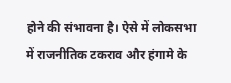होने की संभावना है। ऐसे में लोकसभा में राजनीतिक टकराव और हंगामे के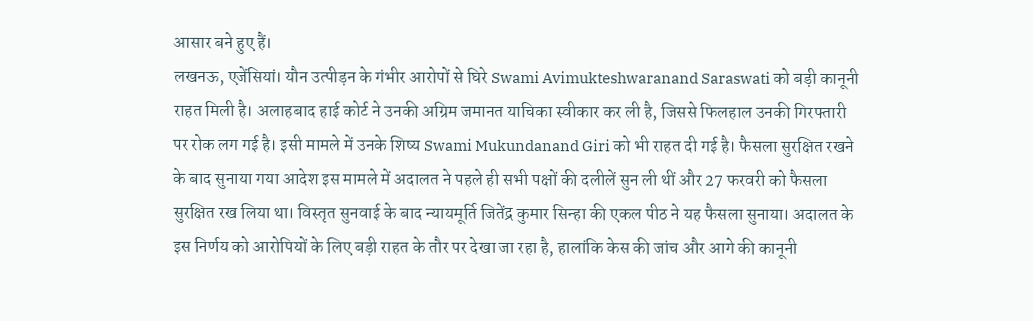आसार बने हुए हैं।
लखनऊ, एजेंसियां। यौन उत्पीड़न के गंभीर आरोपों से घिरे Swami Avimukteshwaranand Saraswati को बड़ी कानूनी राहत मिली है। अलाहबाद हाई कोर्ट ने उनकी अग्रिम जमानत याचिका स्वीकार कर ली है, जिससे फिलहाल उनकी गिरफ्तारी पर रोक लग गई है। इसी मामले में उनके शिष्य Swami Mukundanand Giri को भी राहत दी गई है। फैसला सुरक्षित रखने के बाद सुनाया गया आदेश इस मामले में अदालत ने पहले ही सभी पक्षों की दलीलें सुन ली थीं और 27 फरवरी को फैसला सुरक्षित रख लिया था। विस्तृत सुनवाई के बाद न्यायमूर्ति जितेंद्र कुमार सिन्हा की एकल पीठ ने यह फैसला सुनाया। अदालत के इस निर्णय को आरोपियों के लिए बड़ी राहत के तौर पर देखा जा रहा है, हालांकि केस की जांच और आगे की कानूनी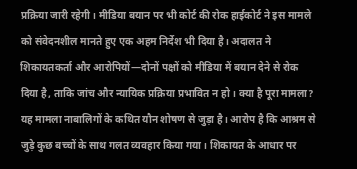प्रक्रिया जारी रहेगी। मीडिया बयान पर भी कोर्ट की रोक हाईकोर्ट ने इस मामले को संवेदनशील मानते हुए एक अहम निर्देश भी दिया है। अदालत ने शिकायतकर्ता और आरोपियों—दोनों पक्षों को मीडिया में बयान देने से रोक दिया है, ताकि जांच और न्यायिक प्रक्रिया प्रभावित न हो। क्या है पूरा मामला? यह मामला नाबालिगों के कथित यौन शोषण से जुड़ा है। आरोप है कि आश्रम से जुड़े कुछ बच्चों के साथ गलत व्यवहार किया गया। शिकायत के आधार पर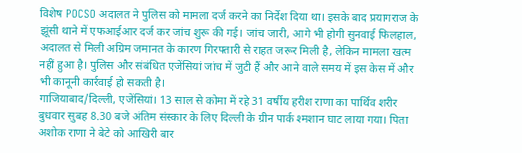विशेष POCSO अदालत ने पुलिस को मामला दर्ज करने का निर्देश दिया था। इसके बाद प्रयागराज के झूंसी थाने में एफआईआर दर्ज कर जांच शुरू की गई। जांच जारी, आगे भी होगी सुनवाई फिलहाल, अदालत से मिली अग्रिम जमानत के कारण गिरफ्तारी से राहत जरूर मिली है, लेकिन मामला खत्म नहीं हुआ है। पुलिस और संबंधित एजेंसियां जांच में जुटी हैं और आने वाले समय में इस केस में और भी कानूनी कार्रवाई हो सकती है।
गाजियाबाद/दिल्ली, एजेंसियां। 13 साल से कोमा में रहे 31 वर्षीय हरीश राणा का पार्थिव शरीर बुधवार सुबह 8.30 बजे अंतिम संस्कार के लिए दिल्ली के ग्रीन पार्क श्मशान घाट लाया गया। पिता अशोक राणा ने बेटे को आखिरी बार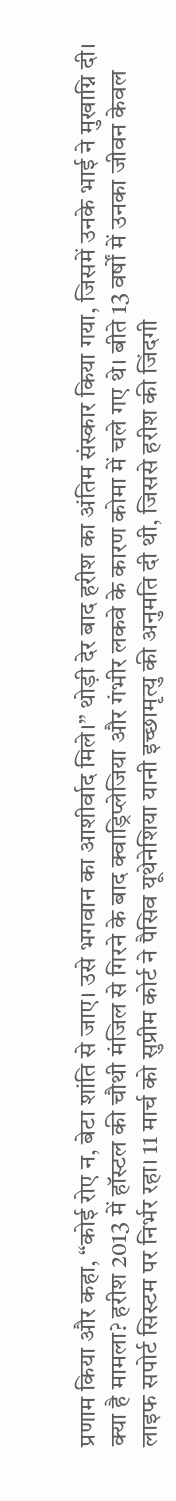प्रणाम किया और कहा, “कोई रोए न, बेटा शांति से जाए। उसे भगवान का आशीर्वाद मिले।” थोड़ी देर बाद हरीश का अंतिम संस्कार किया गया, जिसमें उनके भाई ने मुखाग्नि दी। क्या है मामला? हरीश 2013 में हॉस्टल की चौथी मंजिल से गिरने के बाद क्वाड्रिप्लेजिया और गंभीर लकवे के कारण कोमा में चले गए थे। बीते 13 वर्षों में उनका जीवन केवल लाइफ सपोर्ट सिस्टम पर निर्भर रहा। 11 मार्च को सुप्रीम कोर्ट ने पैसिव यूथेनेशिया यानी इच्छामृत्यु की अनुमति दी थी, जिससे हरीश की जिंदगी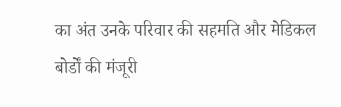का अंत उनके परिवार की सहमति और मेडिकल बोर्डों की मंजूरी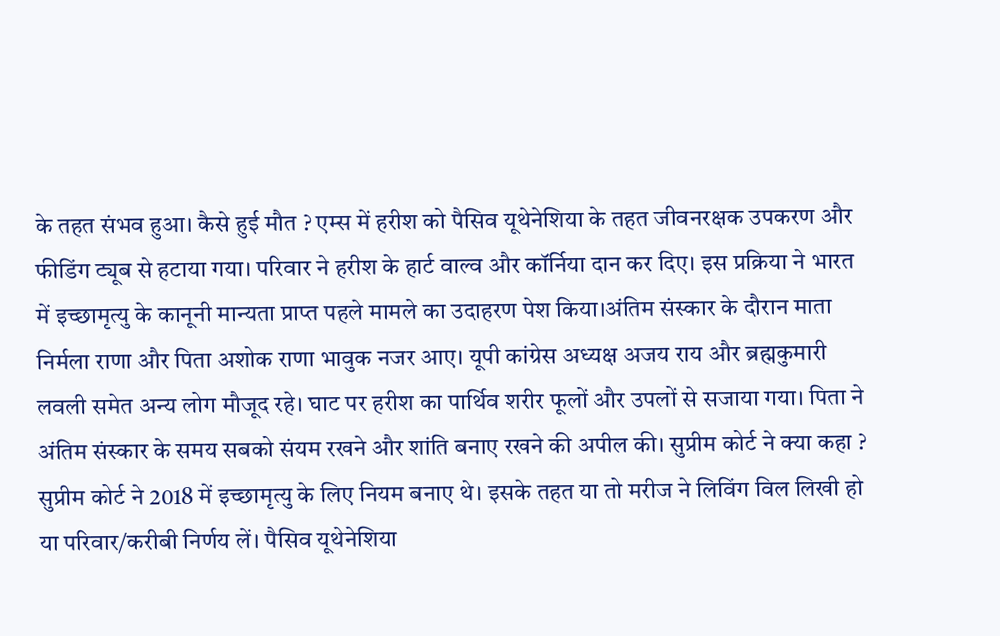के तहत संभव हुआ। कैसे हुई मौत ? एम्स में हरीश को पैसिव यूथेनेशिया के तहत जीवनरक्षक उपकरण और फीडिंग ट्यूब से हटाया गया। परिवार ने हरीश के हार्ट वाल्व और कॉर्निया दान कर दिए। इस प्रक्रिया ने भारत में इच्छामृत्यु के कानूनी मान्यता प्राप्त पहले मामले का उदाहरण पेश किया।अंतिम संस्कार के दौरान माता निर्मला राणा और पिता अशोक राणा भावुक नजर आए। यूपी कांग्रेस अध्यक्ष अजय राय और ब्रह्मकुमारी लवली समेत अन्य लोग मौजूद रहे। घाट पर हरीश का पार्थिव शरीर फूलों और उपलों से सजाया गया। पिता ने अंतिम संस्कार के समय सबको संयम रखने और शांति बनाए रखने की अपील की। सुप्रीम कोर्ट ने क्या कहा ? सुप्रीम कोर्ट ने 2018 में इच्छामृत्यु के लिए नियम बनाए थे। इसके तहत या तो मरीज ने लिविंग विल लिखी हो या परिवार/करीबी निर्णय लें। पैसिव यूथेनेशिया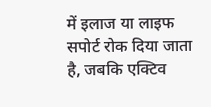में इलाज या लाइफ सपोर्ट रोक दिया जाता है, जबकि एक्टिव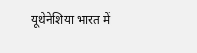यूथेनेशिया भारत में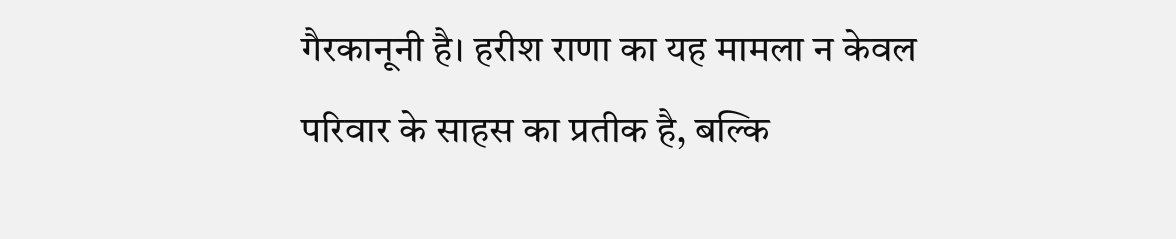गैरकानूनी है। हरीश राणा का यह मामला न केवल परिवार के साहस का प्रतीक है, बल्कि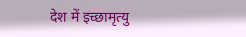देश में इच्छामृत्यु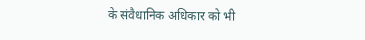के संवैधानिक अधिकार को भी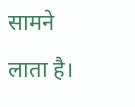सामने लाता है।